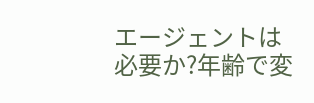エージェントは必要か?年齢で変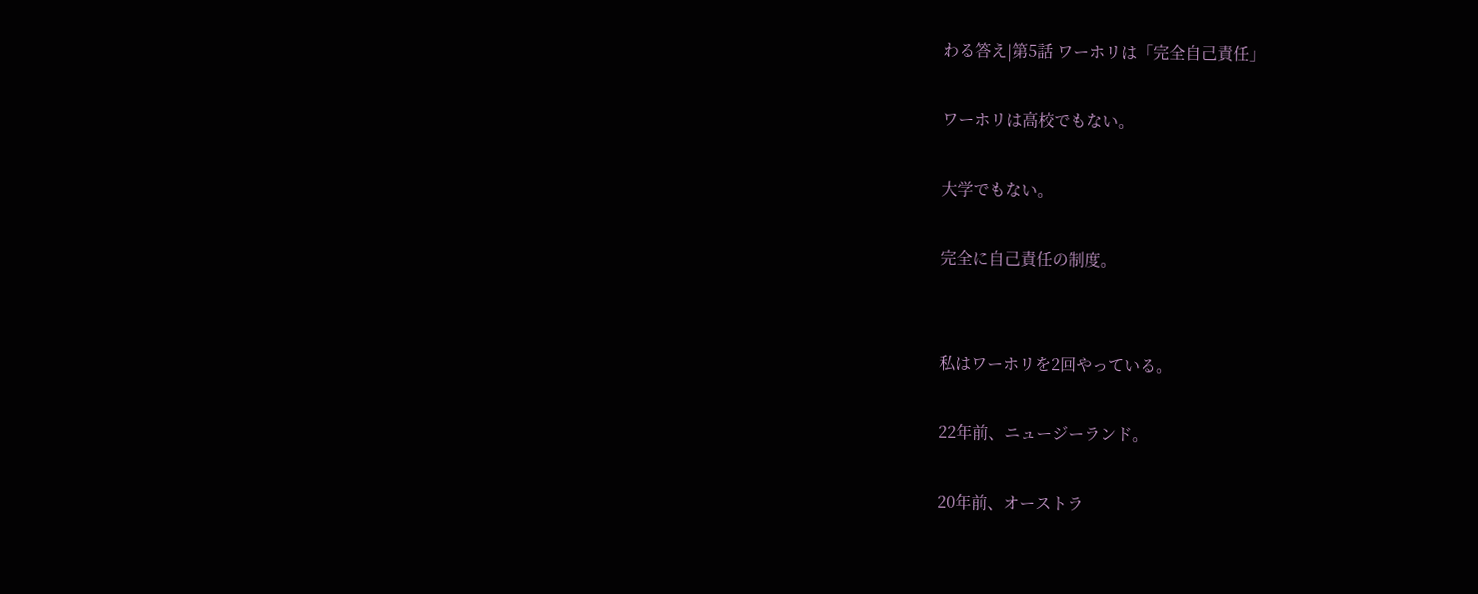わる答え|第5話 ワーホリは「完全自己責任」

ワーホリは高校でもない。

大学でもない。

完全に自己責任の制度。


私はワーホリを2回やっている。

22年前、ニュージーランド。

20年前、オーストラ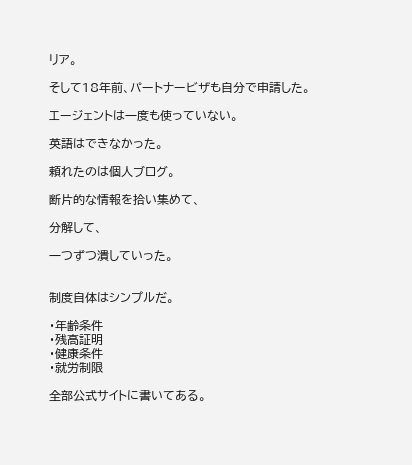リア。

そして18年前、パートナービザも自分で申請した。

エージェントは一度も使っていない。

英語はできなかった。

頼れたのは個人ブログ。

断片的な情報を拾い集めて、

分解して、

一つずつ潰していった。


制度自体はシンプルだ。

・年齢条件
・残高証明
・健康条件
・就労制限

全部公式サイトに書いてある。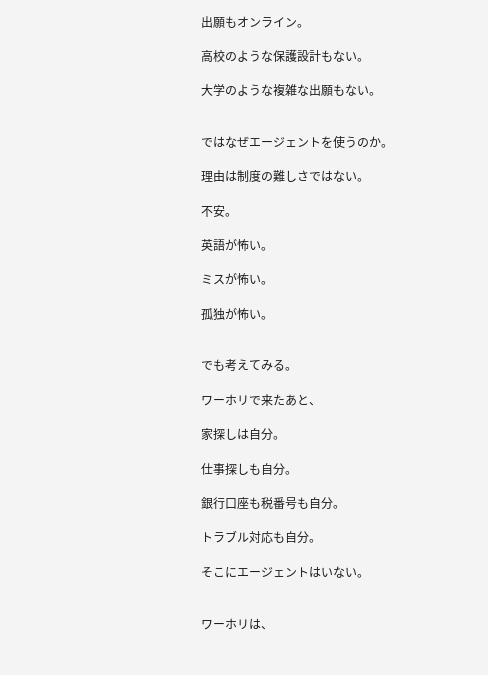出願もオンライン。

高校のような保護設計もない。

大学のような複雑な出願もない。


ではなぜエージェントを使うのか。

理由は制度の難しさではない。

不安。

英語が怖い。

ミスが怖い。

孤独が怖い。


でも考えてみる。

ワーホリで来たあと、

家探しは自分。

仕事探しも自分。

銀行口座も税番号も自分。

トラブル対応も自分。

そこにエージェントはいない。


ワーホリは、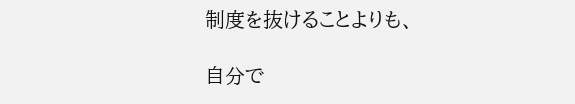制度を抜けることよりも、

自分で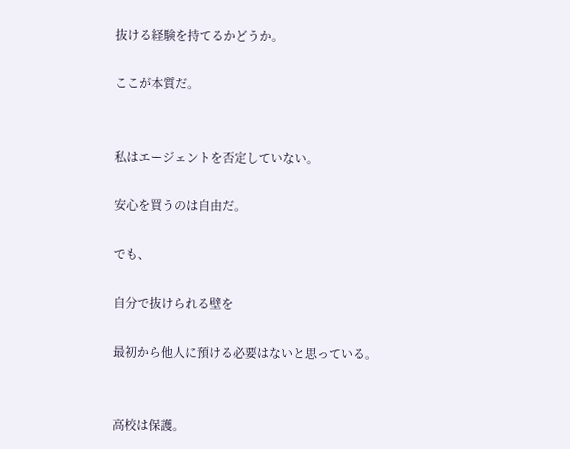抜ける経験を持てるかどうか。

ここが本質だ。


私はエージェントを否定していない。

安心を買うのは自由だ。

でも、

自分で抜けられる壁を

最初から他人に預ける必要はないと思っている。


高校は保護。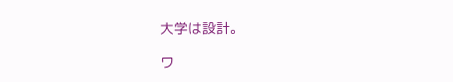大学は設計。

ワ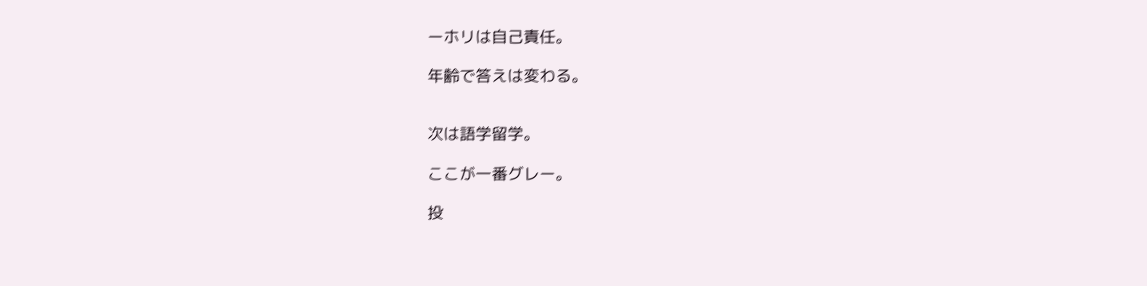ーホリは自己責任。

年齢で答えは変わる。


次は語学留学。

ここが一番グレー。

投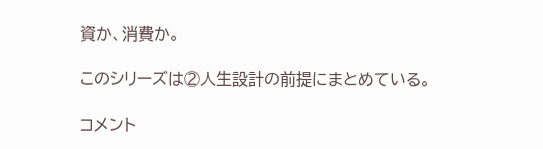資か、消費か。

このシリーズは②人生設計の前提にまとめている。

コメント